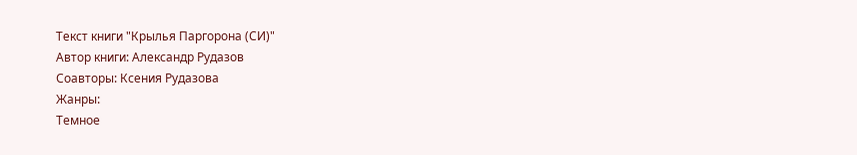Текст книги "Крылья Паргорона (СИ)"
Автор книги: Александр Рудазов
Соавторы: Ксения Рудазова
Жанры:
Темное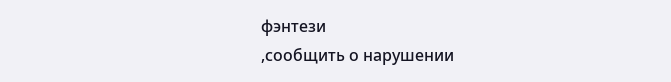фэнтези
,сообщить о нарушении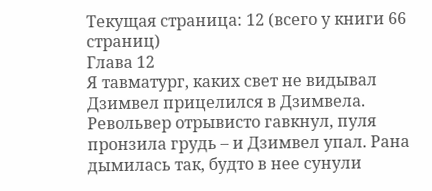Текущая страница: 12 (всего у книги 66 страниц)
Глава 12
Я тавматург, каких свет не видывал
Дзимвел прицелился в Дзимвела. Револьвер отрывисто гавкнул, пуля пронзила грудь – и Дзимвел упал. Рана дымилась так, будто в нее сунули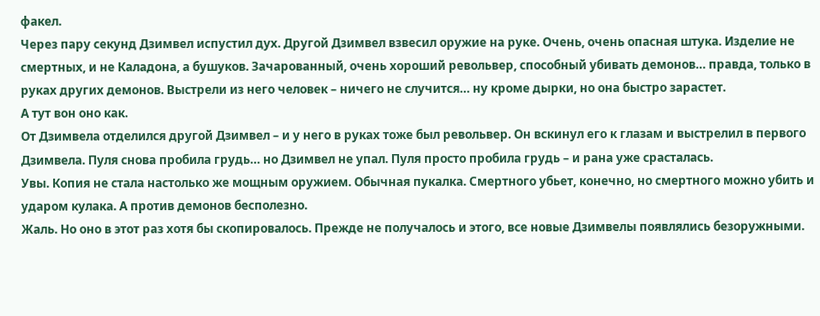факел.
Через пару секунд Дзимвел испустил дух. Другой Дзимвел взвесил оружие на руке. Очень, очень опасная штука. Изделие не смертных, и не Каладона, а бушуков. Зачарованный, очень хороший револьвер, способный убивать демонов… правда, только в руках других демонов. Выстрели из него человек – ничего не случится… ну кроме дырки, но она быстро зарастет.
А тут вон оно как.
От Дзимвела отделился другой Дзимвел – и у него в руках тоже был револьвер. Он вскинул его к глазам и выстрелил в первого Дзимвела. Пуля снова пробила грудь… но Дзимвел не упал. Пуля просто пробила грудь – и рана уже срасталась.
Увы. Копия не стала настолько же мощным оружием. Обычная пукалка. Смертного убьет, конечно, но смертного можно убить и ударом кулака. А против демонов бесполезно.
Жаль. Но оно в этот раз хотя бы скопировалось. Прежде не получалось и этого, все новые Дзимвелы появлялись безоружными.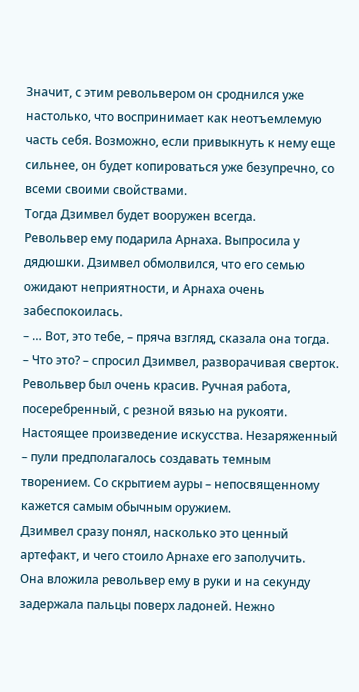Значит, с этим револьвером он сроднился уже настолько, что воспринимает как неотъемлемую часть себя. Возможно, если привыкнуть к нему еще сильнее, он будет копироваться уже безупречно, со всеми своими свойствами.
Тогда Дзимвел будет вооружен всегда.
Револьвер ему подарила Арнаха. Выпросила у дядюшки. Дзимвел обмолвился, что его семью ожидают неприятности, и Арнаха очень забеспокоилась.
– … Вот, это тебе, – пряча взгляд, сказала она тогда.
– Что это? – спросил Дзимвел, разворачивая сверток.
Револьвер был очень красив. Ручная работа, посеребренный, с резной вязью на рукояти. Настоящее произведение искусства. Незаряженный – пули предполагалось создавать темным творением. Со скрытием ауры – непосвященному кажется самым обычным оружием.
Дзимвел сразу понял, насколько это ценный артефакт, и чего стоило Арнахе его заполучить.
Она вложила револьвер ему в руки и на секунду задержала пальцы поверх ладоней. Нежно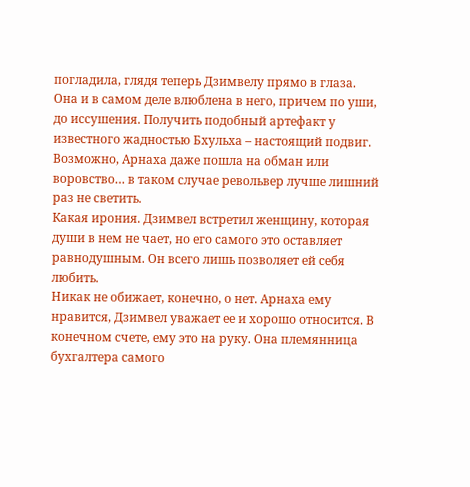погладила, глядя теперь Дзимвелу прямо в глаза.
Она и в самом деле влюблена в него, причем по уши, до иссушения. Получить подобный артефакт у известного жадностью Бхульха – настоящий подвиг. Возможно, Арнаха даже пошла на обман или воровство… в таком случае револьвер лучше лишний раз не светить.
Какая ирония. Дзимвел встретил женщину, которая души в нем не чает, но его самого это оставляет равнодушным. Он всего лишь позволяет ей себя любить.
Никак не обижает, конечно, о нет. Арнаха ему нравится, Дзимвел уважает ее и хорошо относится. В конечном счете, ему это на руку. Она племянница бухгалтера самого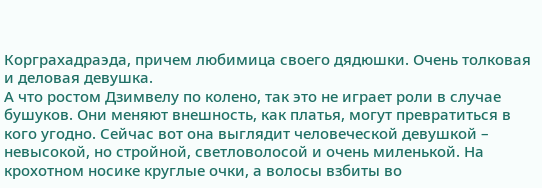Корграхадраэда, причем любимица своего дядюшки. Очень толковая и деловая девушка.
А что ростом Дзимвелу по колено, так это не играет роли в случае бушуков. Они меняют внешность, как платья, могут превратиться в кого угодно. Сейчас вот она выглядит человеческой девушкой – невысокой, но стройной, светловолосой и очень миленькой. На крохотном носике круглые очки, а волосы взбиты во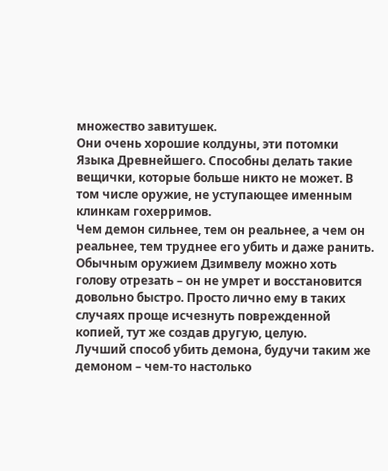множество завитушек.
Они очень хорошие колдуны, эти потомки Языка Древнейшего. Способны делать такие вещички, которые больше никто не может. В том числе оружие, не уступающее именным клинкам гохерримов.
Чем демон сильнее, тем он реальнее, а чем он реальнее, тем труднее его убить и даже ранить. Обычным оружием Дзимвелу можно хоть голову отрезать – он не умрет и восстановится довольно быстро. Просто лично ему в таких случаях проще исчезнуть поврежденной копией, тут же создав другую, целую.
Лучший способ убить демона, будучи таким же демоном – чем-то настолько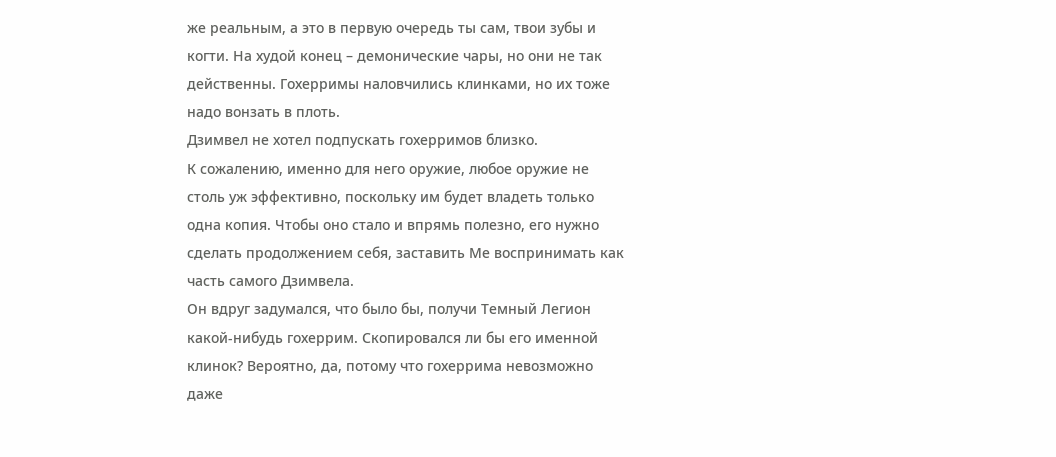же реальным, а это в первую очередь ты сам, твои зубы и когти. На худой конец – демонические чары, но они не так действенны. Гохерримы наловчились клинками, но их тоже надо вонзать в плоть.
Дзимвел не хотел подпускать гохерримов близко.
К сожалению, именно для него оружие, любое оружие не столь уж эффективно, поскольку им будет владеть только одна копия. Чтобы оно стало и впрямь полезно, его нужно сделать продолжением себя, заставить Ме воспринимать как часть самого Дзимвела.
Он вдруг задумался, что было бы, получи Темный Легион какой-нибудь гохеррим. Скопировался ли бы его именной клинок? Вероятно, да, потому что гохеррима невозможно даже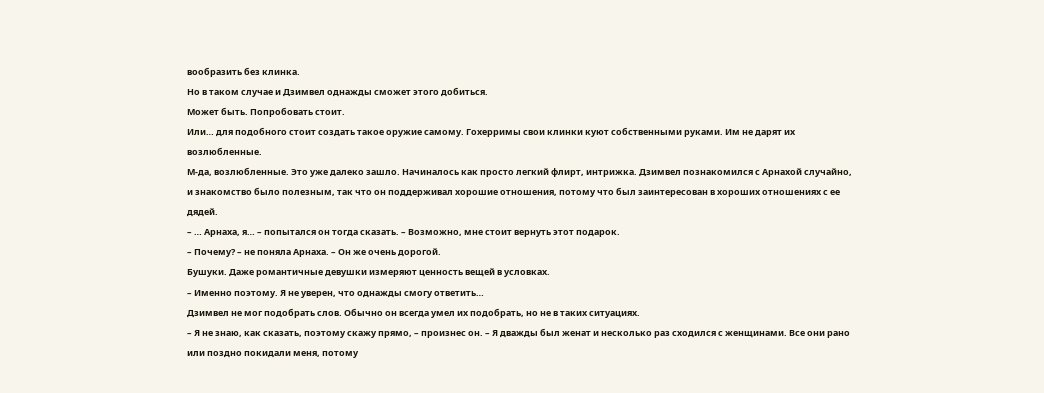вообразить без клинка.
Но в таком случае и Дзимвел однажды сможет этого добиться.
Может быть. Попробовать стоит.
Или… для подобного стоит создать такое оружие самому. Гохерримы свои клинки куют собственными руками. Им не дарят их возлюбленные.
М-да, возлюбленные. Это уже далеко зашло. Начиналось как просто легкий флирт, интрижка. Дзимвел познакомился с Арнахой случайно, и знакомство было полезным, так что он поддерживал хорошие отношения, потому что был заинтересован в хороших отношениях с ее дядей.
– … Арнаха, я… – попытался он тогда сказать. – Возможно, мне стоит вернуть этот подарок.
– Почему? – не поняла Арнаха. – Он же очень дорогой.
Бушуки. Даже романтичные девушки измеряют ценность вещей в условках.
– Именно поэтому. Я не уверен, что однажды смогу ответить…
Дзимвел не мог подобрать слов. Обычно он всегда умел их подобрать, но не в таких ситуациях.
– Я не знаю, как сказать, поэтому скажу прямо, – произнес он. – Я дважды был женат и несколько раз сходился с женщинами. Все они рано или поздно покидали меня, потому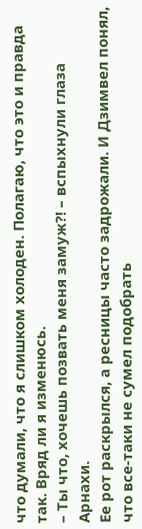что думали, что я слишком холоден. Полагаю, что это и правда так. Вряд ли я изменюсь.
– Ты что, хочешь позвать меня замуж⁈ – вспыхнули глаза Арнахи.
Ее рот раскрылся, а ресницы часто задрожали. И Дзимвел понял, что все-таки не сумел подобрать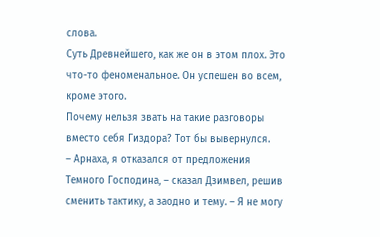слова.
Суть Древнейшего, как же он в этом плох. Это что-то феноменальное. Он успешен во всем, кроме этого.
Почему нельзя звать на такие разговоры вместо себя Гиздора? Тот бы вывернулся.
– Арнаха, я отказался от предложения Темного Господина, – сказал Дзимвел, решив сменить тактику, а заодно и тему. – Я не могу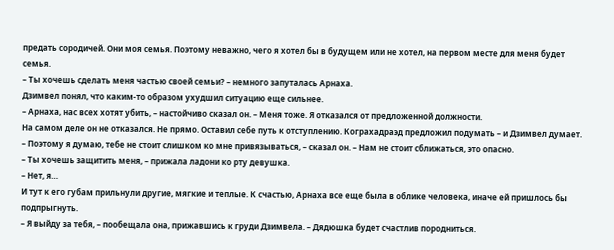предать сородичей. Они моя семья. Поэтому неважно, чего я хотел бы в будущем или не хотел, на первом месте для меня будет семья.
– Ты хочешь сделать меня частью своей семьи? – немного запуталась Арнаха.
Дзимвел понял, что каким-то образом ухудшил ситуацию еще сильнее.
– Арнаха, нас всех хотят убить, – настойчиво сказал он. – Меня тоже. Я отказался от предложенной должности.
На самом деле он не отказался. Не прямо. Оставил себе путь к отступлению. Кограхадраэд предложил подумать – и Дзимвел думает.
– Поэтому я думаю, тебе не стоит слишком ко мне привязываться, – сказал он. – Нам не стоит сближаться, это опасно.
– Ты хочешь защитить меня, – прижала ладони ко рту девушка.
– Нет, я…
И тут к его губам прильнули другие, мягкие и теплые. К счастью, Арнаха все еще была в облике человека, иначе ей пришлось бы подпрыгнуть.
– Я выйду за тебя, – пообещала она, прижавшись к груди Дзимвела. – Дядюшка будет счастлив породниться.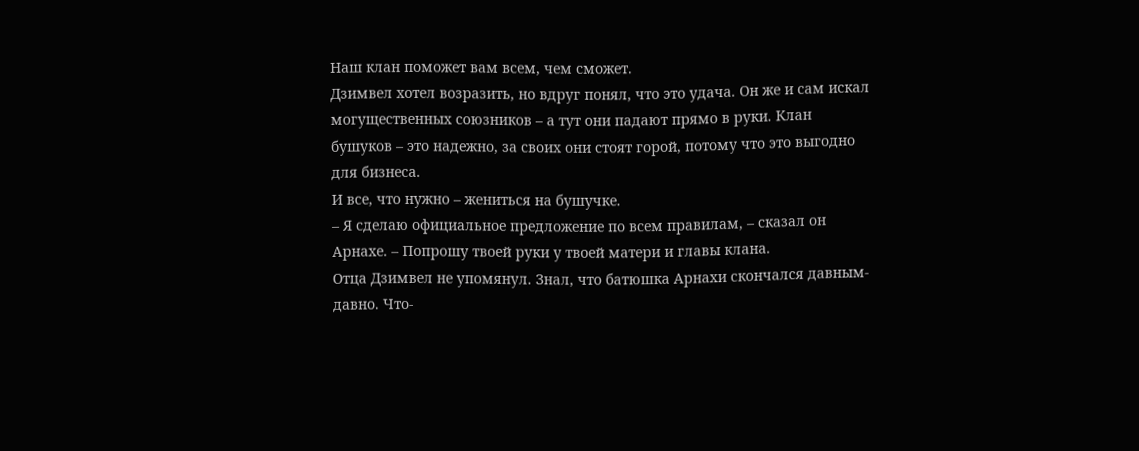Наш клан поможет вам всем, чем сможет.
Дзимвел хотел возразить, но вдруг понял, что это удача. Он же и сам искал могущественных союзников – а тут они падают прямо в руки. Клан бушуков – это надежно, за своих они стоят горой, потому что это выгодно для бизнеса.
И все, что нужно – жениться на бушучке.
– Я сделаю официальное предложение по всем правилам, – сказал он Арнахе. – Попрошу твоей руки у твоей матери и главы клана.
Отца Дзимвел не упомянул. Знал, что батюшка Арнахи скончался давным-давно. Что-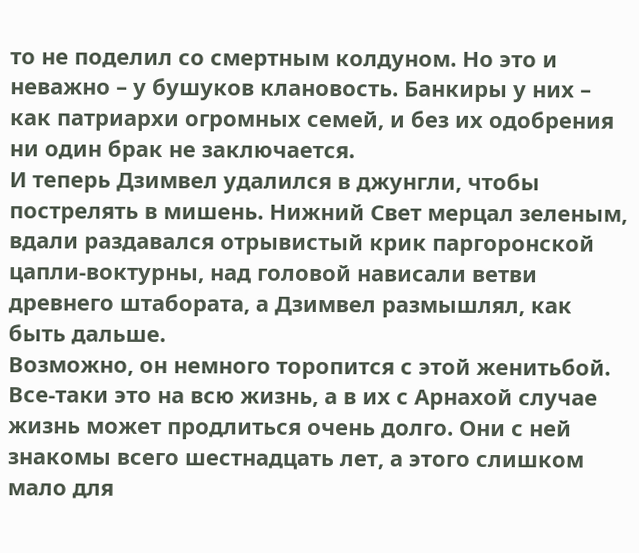то не поделил со смертным колдуном. Но это и неважно – у бушуков клановость. Банкиры у них – как патриархи огромных семей, и без их одобрения ни один брак не заключается.
И теперь Дзимвел удалился в джунгли, чтобы пострелять в мишень. Нижний Свет мерцал зеленым, вдали раздавался отрывистый крик паргоронской цапли-воктурны, над головой нависали ветви древнего штабората, а Дзимвел размышлял, как быть дальше.
Возможно, он немного торопится с этой женитьбой. Все-таки это на всю жизнь, а в их с Арнахой случае жизнь может продлиться очень долго. Они с ней знакомы всего шестнадцать лет, а этого слишком мало для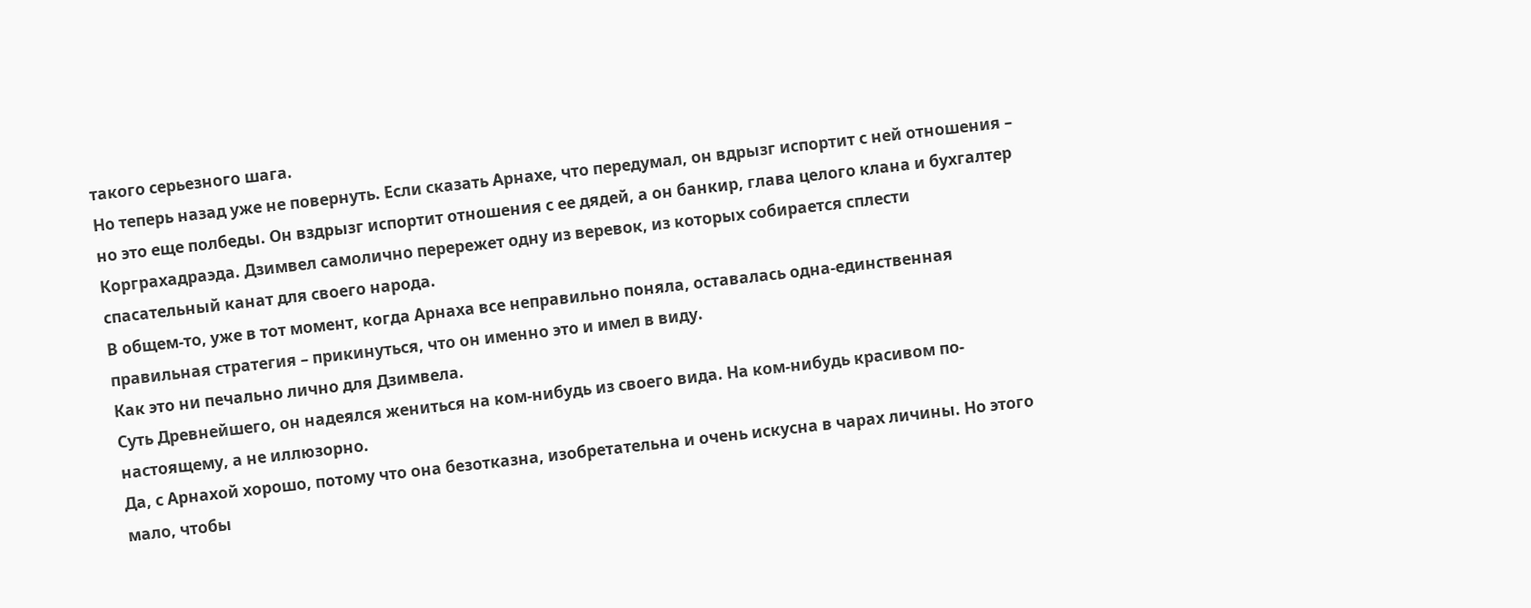такого серьезного шага.
Но теперь назад уже не повернуть. Если сказать Арнахе, что передумал, он вдрызг испортит с ней отношения – но это еще полбеды. Он вздрызг испортит отношения с ее дядей, а он банкир, глава целого клана и бухгалтер Корграхадраэда. Дзимвел самолично перережет одну из веревок, из которых собирается сплести спасательный канат для своего народа.
В общем-то, уже в тот момент, когда Арнаха все неправильно поняла, оставалась одна-единственная правильная стратегия – прикинуться, что он именно это и имел в виду.
Как это ни печально лично для Дзимвела.
Суть Древнейшего, он надеялся жениться на ком-нибудь из своего вида. На ком-нибудь красивом по-настоящему, а не иллюзорно.
Да, с Арнахой хорошо, потому что она безотказна, изобретательна и очень искусна в чарах личины. Но этого мало, чтобы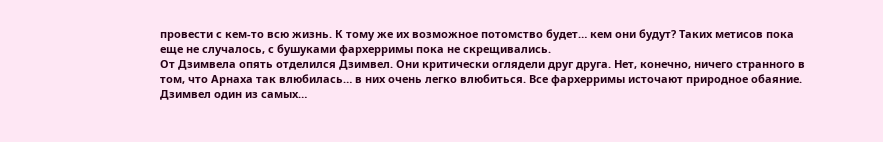провести с кем-то всю жизнь. К тому же их возможное потомство будет… кем они будут? Таких метисов пока еще не случалось, с бушуками фархерримы пока не скрещивались.
От Дзимвела опять отделился Дзимвел. Они критически оглядели друг друга. Нет, конечно, ничего странного в том, что Арнаха так влюбилась… в них очень легко влюбиться. Все фархерримы источают природное обаяние. Дзимвел один из самых…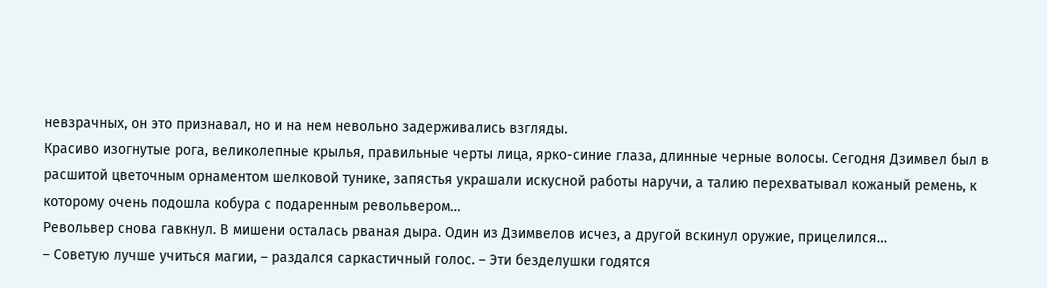невзрачных, он это признавал, но и на нем невольно задерживались взгляды.
Красиво изогнутые рога, великолепные крылья, правильные черты лица, ярко-синие глаза, длинные черные волосы. Сегодня Дзимвел был в расшитой цветочным орнаментом шелковой тунике, запястья украшали искусной работы наручи, а талию перехватывал кожаный ремень, к которому очень подошла кобура с подаренным револьвером…
Револьвер снова гавкнул. В мишени осталась рваная дыра. Один из Дзимвелов исчез, а другой вскинул оружие, прицелился…
– Советую лучше учиться магии, – раздался саркастичный голос. – Эти безделушки годятся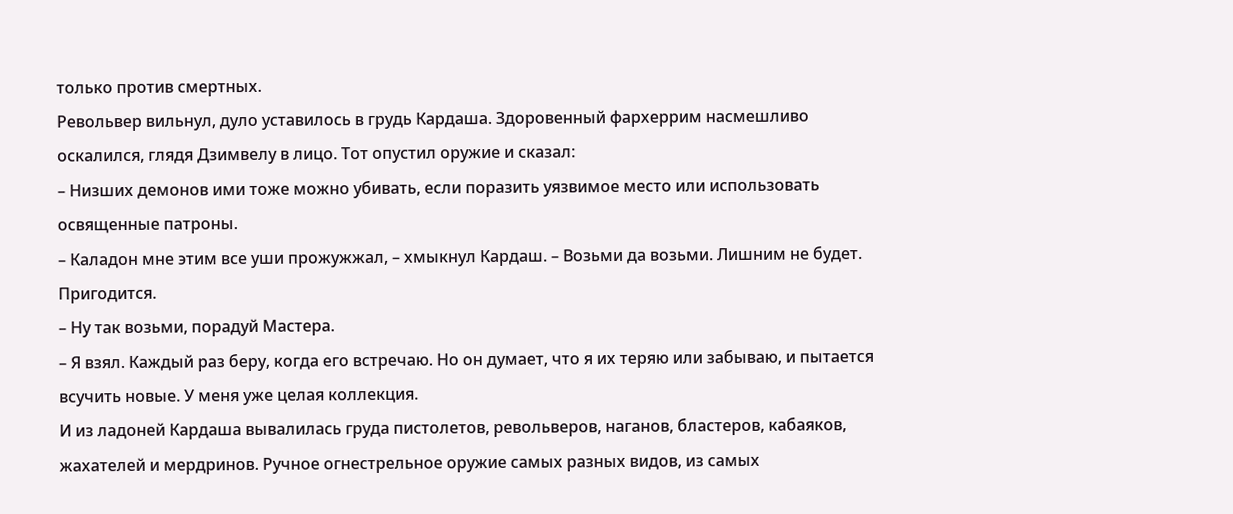только против смертных.
Револьвер вильнул, дуло уставилось в грудь Кардаша. Здоровенный фархеррим насмешливо оскалился, глядя Дзимвелу в лицо. Тот опустил оружие и сказал:
– Низших демонов ими тоже можно убивать, если поразить уязвимое место или использовать освященные патроны.
– Каладон мне этим все уши прожужжал, – хмыкнул Кардаш. – Возьми да возьми. Лишним не будет. Пригодится.
– Ну так возьми, порадуй Мастера.
– Я взял. Каждый раз беру, когда его встречаю. Но он думает, что я их теряю или забываю, и пытается всучить новые. У меня уже целая коллекция.
И из ладоней Кардаша вывалилась груда пистолетов, револьверов, наганов, бластеров, кабаяков, жахателей и мердринов. Ручное огнестрельное оружие самых разных видов, из самых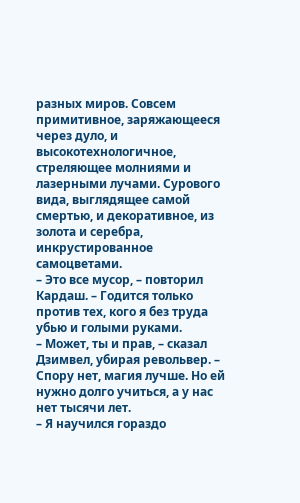разных миров. Совсем примитивное, заряжающееся через дуло, и высокотехнологичное, стреляющее молниями и лазерными лучами. Сурового вида, выглядящее самой смертью, и декоративное, из золота и серебра, инкрустированное самоцветами.
– Это все мусор, – повторил Кардаш. – Годится только против тех, кого я без труда убью и голыми руками.
– Может, ты и прав, – сказал Дзимвел, убирая револьвер. – Спору нет, магия лучше. Но ей нужно долго учиться, а у нас нет тысячи лет.
– Я научился гораздо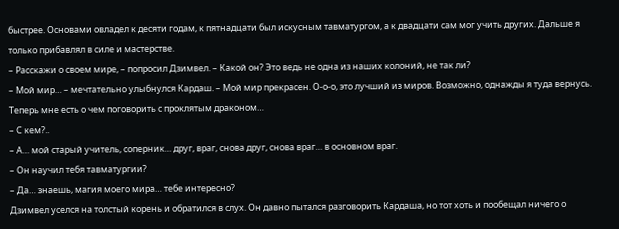быстрее. Основами овладел к десяти годам, к пятнадцати был искусным тавматургом, а к двадцати сам мог учить других. Дальше я только прибавлял в силе и мастерстве.
– Расскажи о своем мире, – попросил Дзимвел. – Какой он? Это ведь не одна из наших колоний, не так ли?
– Мой мир… – мечтательно улыбнулся Кардаш. – Мой мир прекрасен. О-о-о, это лучший из миров. Возможно, однажды я туда вернусь. Теперь мне есть о чем поговорить с проклятым драконом…
– С кем?..
– А… мой старый учитель, соперник… друг, враг, снова друг, снова враг… в основном враг.
– Он научил тебя тавматургии?
– Да… знаешь, магия моего мира… тебе интересно?
Дзимвел уселся на толстый корень и обратился в слух. Он давно пытался разговорить Кардаша, но тот хоть и пообещал ничего о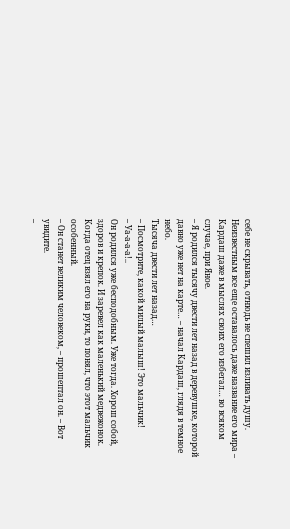себе не скрывать, отнюдь не спешил изливать душу. Неизвестным все еще оставалось даже название его мира – Кардаш даже в мыслях своих его избегал… во всяком случае, при Яное.
– Я родился тысячу двести лет назад в деревушке, которой давно уже нет на карте… – начал Кардаш, глядя в темное небо.
Тысяча двести лет назад…
– Посмотрите, какой милый малыш! Это мальчик!
– Уа-а-а-а!..
Он родился уже бесподобным. Уже тогда. Хорош собой, здоров и крепок. И заревел как маленький медвежонок. Когда отец взял его на руки, то понял, что этот мальчик особенный.
– Он станет великим человеком, – прошептал он. – Вот увидите.
–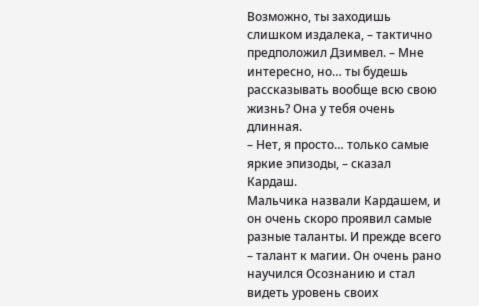Возможно, ты заходишь слишком издалека, – тактично предположил Дзимвел. – Мне интересно, но… ты будешь рассказывать вообще всю свою жизнь? Она у тебя очень длинная.
– Нет, я просто… только самые яркие эпизоды, – сказал Кардаш.
Мальчика назвали Кардашем, и он очень скоро проявил самые разные таланты. И прежде всего – талант к магии. Он очень рано научился Осознанию и стал видеть уровень своих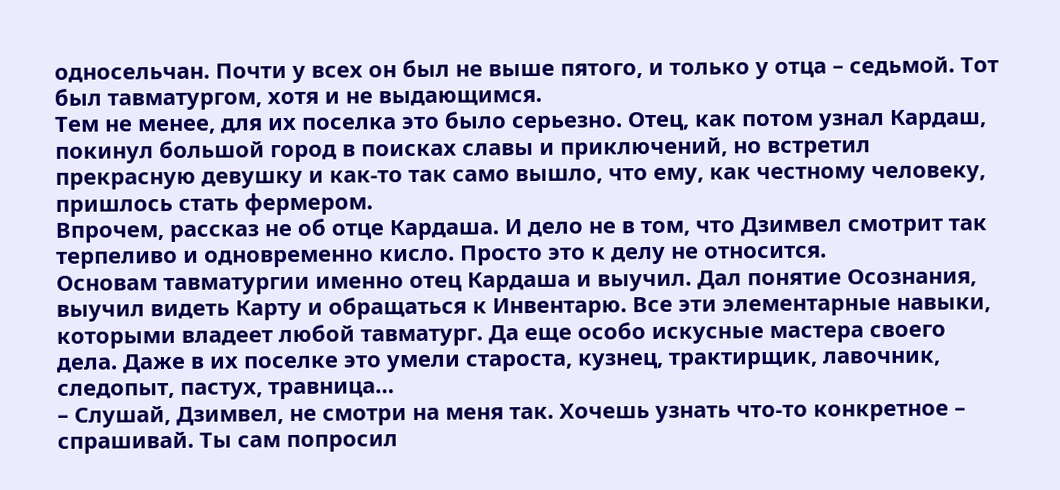односельчан. Почти у всех он был не выше пятого, и только у отца – седьмой. Тот был тавматургом, хотя и не выдающимся.
Тем не менее, для их поселка это было серьезно. Отец, как потом узнал Кардаш, покинул большой город в поисках славы и приключений, но встретил прекрасную девушку и как-то так само вышло, что ему, как честному человеку, пришлось стать фермером.
Впрочем, рассказ не об отце Кардаша. И дело не в том, что Дзимвел смотрит так терпеливо и одновременно кисло. Просто это к делу не относится.
Основам тавматургии именно отец Кардаша и выучил. Дал понятие Осознания, выучил видеть Карту и обращаться к Инвентарю. Все эти элементарные навыки, которыми владеет любой тавматург. Да еще особо искусные мастера своего дела. Даже в их поселке это умели староста, кузнец, трактирщик, лавочник, следопыт, пастух, травница…
– Слушай, Дзимвел, не смотри на меня так. Хочешь узнать что-то конкретное – спрашивай. Ты сам попросил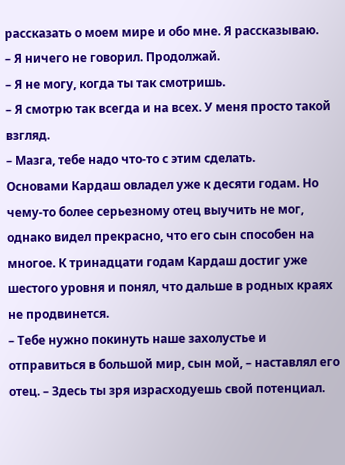рассказать о моем мире и обо мне. Я рассказываю.
– Я ничего не говорил. Продолжай.
– Я не могу, когда ты так смотришь.
– Я смотрю так всегда и на всех. У меня просто такой взгляд.
– Мазга, тебе надо что-то с этим сделать.
Основами Кардаш овладел уже к десяти годам. Но чему-то более серьезному отец выучить не мог, однако видел прекрасно, что его сын способен на многое. К тринадцати годам Кардаш достиг уже шестого уровня и понял, что дальше в родных краях не продвинется.
– Тебе нужно покинуть наше захолустье и отправиться в большой мир, сын мой, – наставлял его отец. – Здесь ты зря израсходуешь свой потенциал.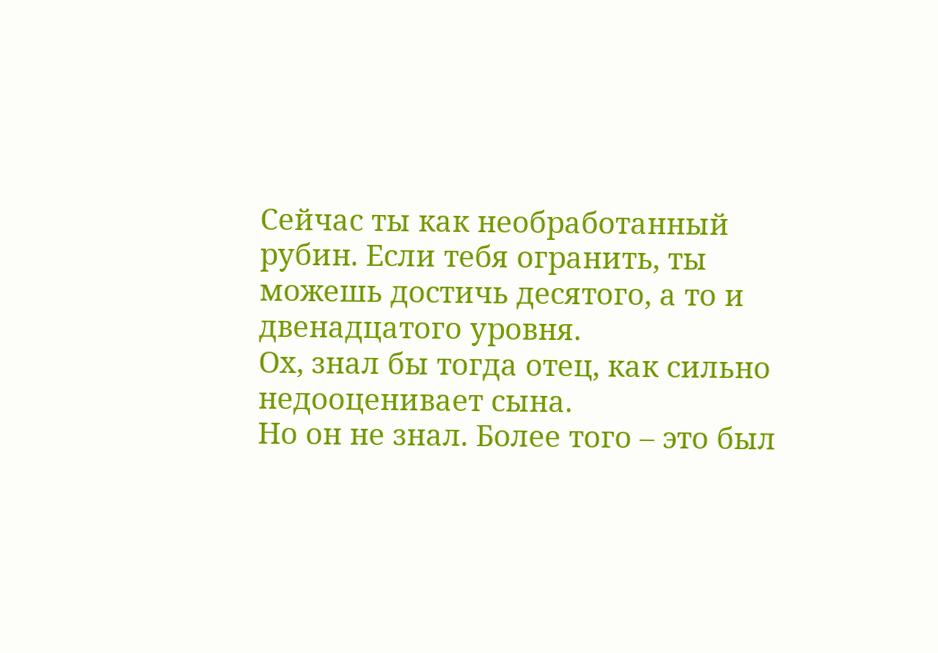Сейчас ты как необработанный рубин. Если тебя огранить, ты можешь достичь десятого, а то и двенадцатого уровня.
Ох, знал бы тогда отец, как сильно недооценивает сына.
Но он не знал. Более того – это был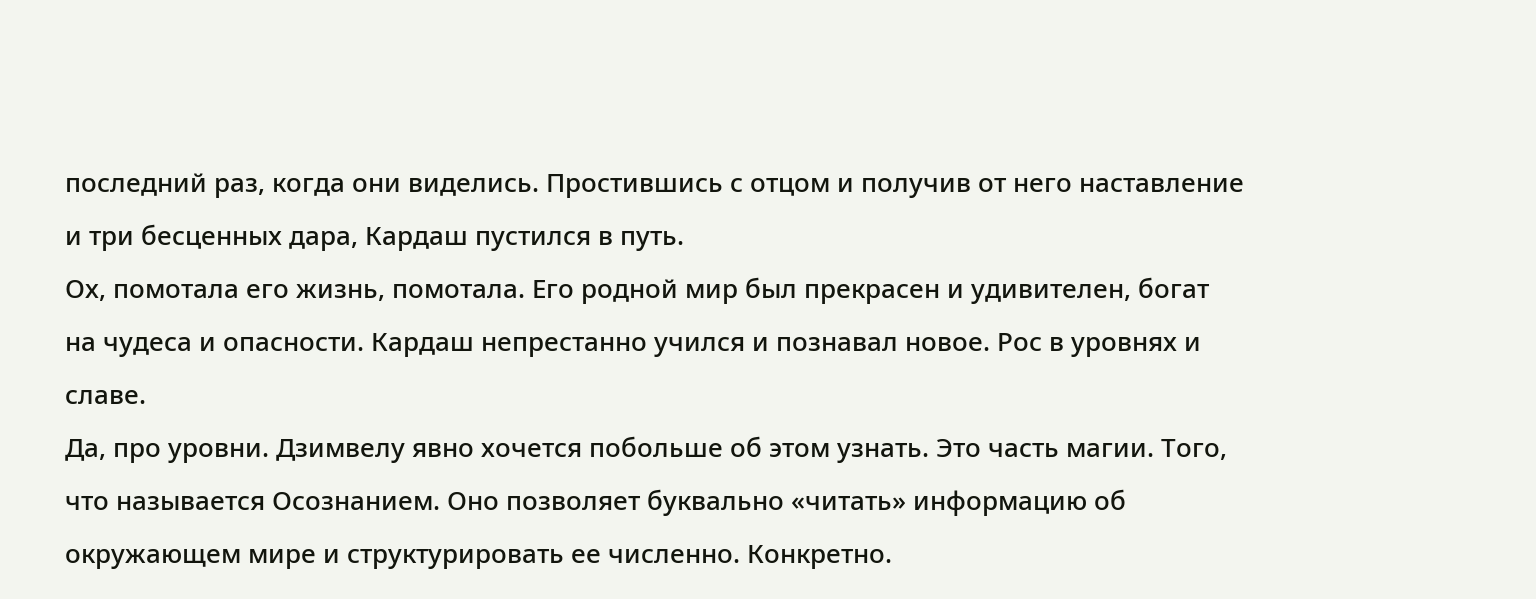последний раз, когда они виделись. Простившись с отцом и получив от него наставление и три бесценных дара, Кардаш пустился в путь.
Ох, помотала его жизнь, помотала. Его родной мир был прекрасен и удивителен, богат на чудеса и опасности. Кардаш непрестанно учился и познавал новое. Рос в уровнях и славе.
Да, про уровни. Дзимвелу явно хочется побольше об этом узнать. Это часть магии. Того, что называется Осознанием. Оно позволяет буквально «читать» информацию об окружающем мире и структурировать ее численно. Конкретно.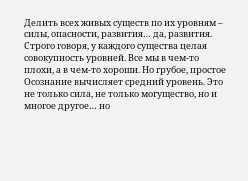Делить всех живых существ по их уровням – силы, опасности, развития… да, развития.
Строго говоря, у каждого существа целая совокупность уровней. Все мы в чем-то плохи, а в чем-то хороши. Но грубое, простое Осознание вычисляет средний уровень. Это не только сила, не только могущество, но и многое другое… но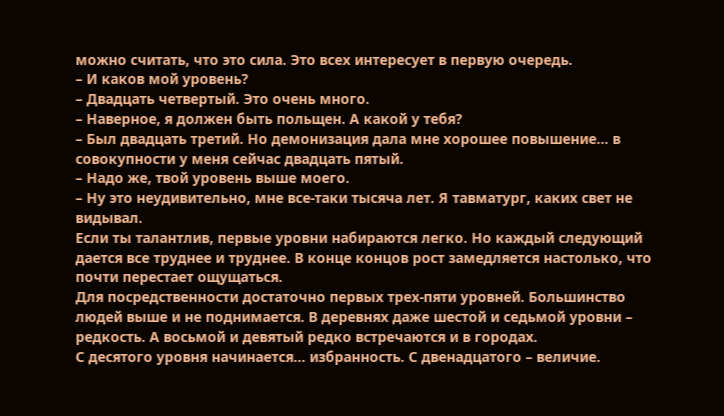можно считать, что это сила. Это всех интересует в первую очередь.
– И каков мой уровень?
– Двадцать четвертый. Это очень много.
– Наверное, я должен быть польщен. А какой у тебя?
– Был двадцать третий. Но демонизация дала мне хорошее повышение… в совокупности у меня сейчас двадцать пятый.
– Надо же, твой уровень выше моего.
– Ну это неудивительно, мне все-таки тысяча лет. Я тавматург, каких свет не видывал.
Если ты талантлив, первые уровни набираются легко. Но каждый следующий дается все труднее и труднее. В конце концов рост замедляется настолько, что почти перестает ощущаться.
Для посредственности достаточно первых трех-пяти уровней. Большинство людей выше и не поднимается. В деревнях даже шестой и седьмой уровни – редкость. А восьмой и девятый редко встречаются и в городах.
С десятого уровня начинается… избранность. С двенадцатого – величие.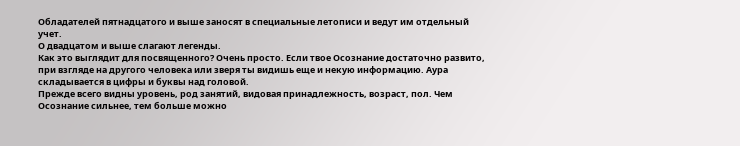Обладателей пятнадцатого и выше заносят в специальные летописи и ведут им отдельный учет.
О двадцатом и выше слагают легенды.
Как это выглядит для посвященного? Очень просто. Если твое Осознание достаточно развито, при взгляде на другого человека или зверя ты видишь еще и некую информацию. Аура складывается в цифры и буквы над головой.
Прежде всего видны уровень, род занятий, видовая принадлежность, возраст, пол. Чем Осознание сильнее, тем больше можно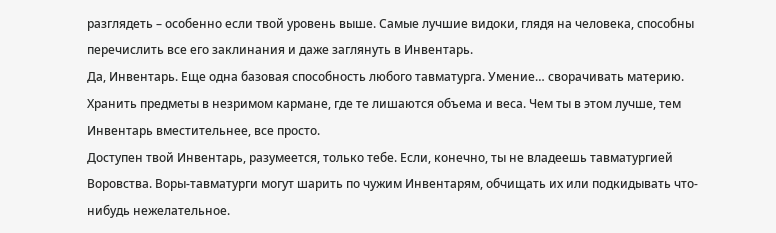разглядеть – особенно если твой уровень выше. Самые лучшие видоки, глядя на человека, способны перечислить все его заклинания и даже заглянуть в Инвентарь.
Да, Инвентарь. Еще одна базовая способность любого тавматурга. Умение… сворачивать материю. Хранить предметы в незримом кармане, где те лишаются объема и веса. Чем ты в этом лучше, тем Инвентарь вместительнее, все просто.
Доступен твой Инвентарь, разумеется, только тебе. Если, конечно, ты не владеешь тавматургией Воровства. Воры-тавматурги могут шарить по чужим Инвентарям, обчищать их или подкидывать что-нибудь нежелательное.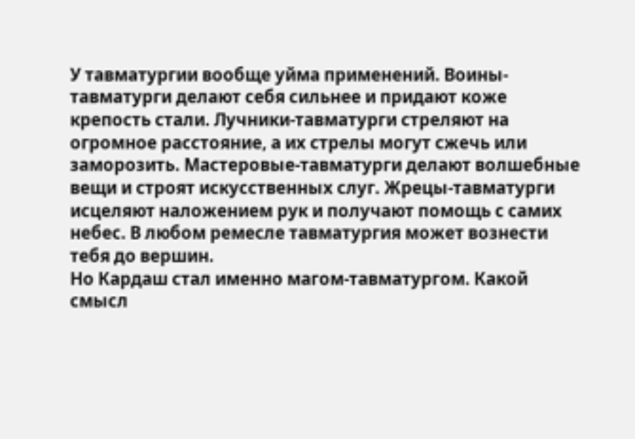У тавматургии вообще уйма применений. Воины-тавматурги делают себя сильнее и придают коже крепость стали. Лучники-тавматурги стреляют на огромное расстояние, а их стрелы могут сжечь или заморозить. Мастеровые-тавматурги делают волшебные вещи и строят искусственных слуг. Жрецы-тавматурги исцеляют наложением рук и получают помощь с самих небес. В любом ремесле тавматургия может вознести тебя до вершин.
Но Кардаш стал именно магом-тавматургом. Какой смысл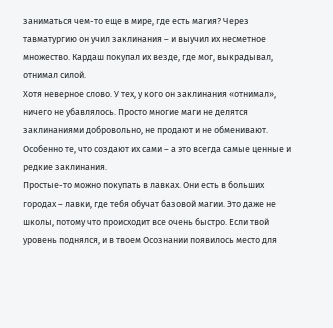заниматься чем-то еще в мире, где есть магия? Через тавматургию он учил заклинания – и выучил их несметное множество. Кардаш покупал их везде, где мог, выкрадывал, отнимал силой.
Хотя неверное слово. У тех, у кого он заклинания «отнимал», ничего не убавлялось. Просто многие маги не делятся заклинаниями добровольно, не продают и не обменивают. Особенно те, что создают их сами – а это всегда самые ценные и редкие заклинания.
Простые-то можно покупать в лавках. Они есть в больших городах – лавки, где тебя обучат базовой магии. Это даже не школы, потому что происходит все очень быстро. Если твой уровень поднялся, и в твоем Осознании появилось место для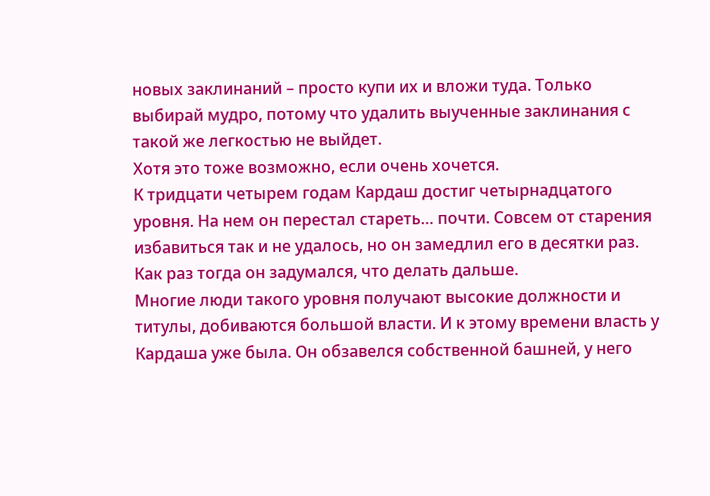новых заклинаний – просто купи их и вложи туда. Только выбирай мудро, потому что удалить выученные заклинания с такой же легкостью не выйдет.
Хотя это тоже возможно, если очень хочется.
К тридцати четырем годам Кардаш достиг четырнадцатого уровня. На нем он перестал стареть… почти. Совсем от старения избавиться так и не удалось, но он замедлил его в десятки раз. Как раз тогда он задумался, что делать дальше.
Многие люди такого уровня получают высокие должности и титулы, добиваются большой власти. И к этому времени власть у Кардаша уже была. Он обзавелся собственной башней, у него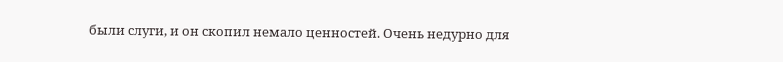были слуги, и он скопил немало ценностей. Очень недурно для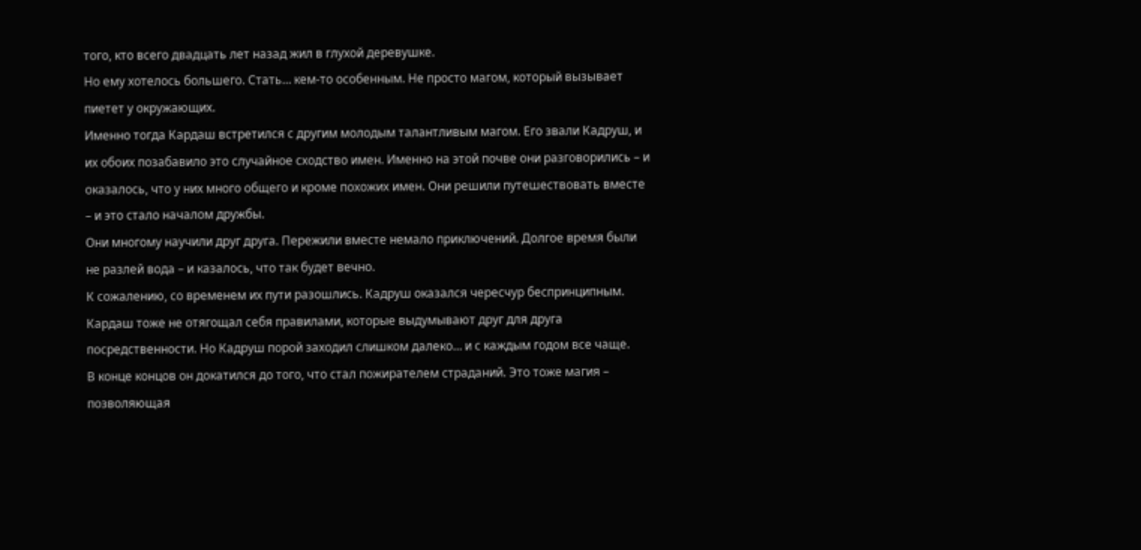того, кто всего двадцать лет назад жил в глухой деревушке.
Но ему хотелось большего. Стать… кем-то особенным. Не просто магом, который вызывает пиетет у окружающих.
Именно тогда Кардаш встретился с другим молодым талантливым магом. Его звали Кадруш, и их обоих позабавило это случайное сходство имен. Именно на этой почве они разговорились – и оказалось, что у них много общего и кроме похожих имен. Они решили путешествовать вместе – и это стало началом дружбы.
Они многому научили друг друга. Пережили вместе немало приключений. Долгое время были не разлей вода – и казалось, что так будет вечно.
К сожалению, со временем их пути разошлись. Кадруш оказался чересчур беспринципным. Кардаш тоже не отягощал себя правилами, которые выдумывают друг для друга посредственности. Но Кадруш порой заходил слишком далеко… и с каждым годом все чаще.
В конце концов он докатился до того, что стал пожирателем страданий. Это тоже магия – позволяющая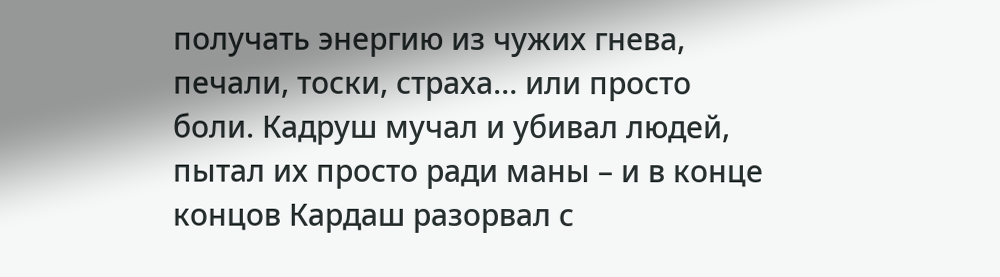получать энергию из чужих гнева, печали, тоски, страха… или просто боли. Кадруш мучал и убивал людей, пытал их просто ради маны – и в конце концов Кардаш разорвал с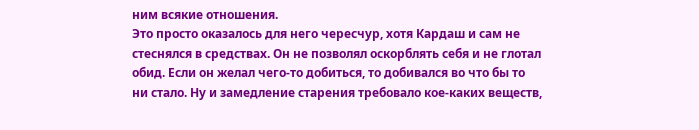ним всякие отношения.
Это просто оказалось для него чересчур, хотя Кардаш и сам не стеснялся в средствах. Он не позволял оскорблять себя и не глотал обид. Если он желал чего-то добиться, то добивался во что бы то ни стало. Ну и замедление старения требовало кое-каких веществ,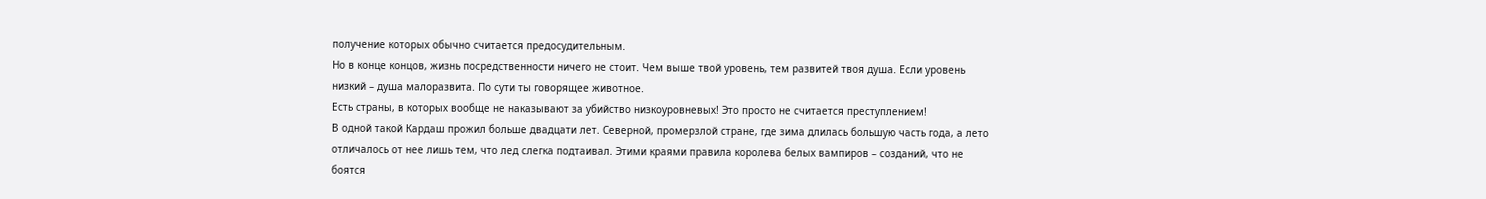получение которых обычно считается предосудительным.
Но в конце концов, жизнь посредственности ничего не стоит. Чем выше твой уровень, тем развитей твоя душа. Если уровень низкий – душа малоразвита. По сути ты говорящее животное.
Есть страны, в которых вообще не наказывают за убийство низкоуровневых! Это просто не считается преступлением!
В одной такой Кардаш прожил больше двадцати лет. Северной, промерзлой стране, где зима длилась большую часть года, а лето отличалось от нее лишь тем, что лед слегка подтаивал. Этими краями правила королева белых вампиров – созданий, что не боятся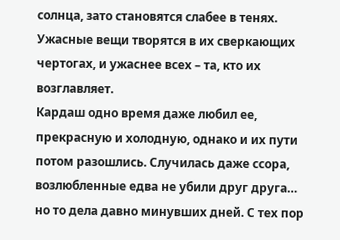солнца, зато становятся слабее в тенях. Ужасные вещи творятся в их сверкающих чертогах, и ужаснее всех – та, кто их возглавляет.
Кардаш одно время даже любил ее, прекрасную и холодную, однако и их пути потом разошлись. Случилась даже ссора, возлюбленные едва не убили друг друга… но то дела давно минувших дней. С тех пор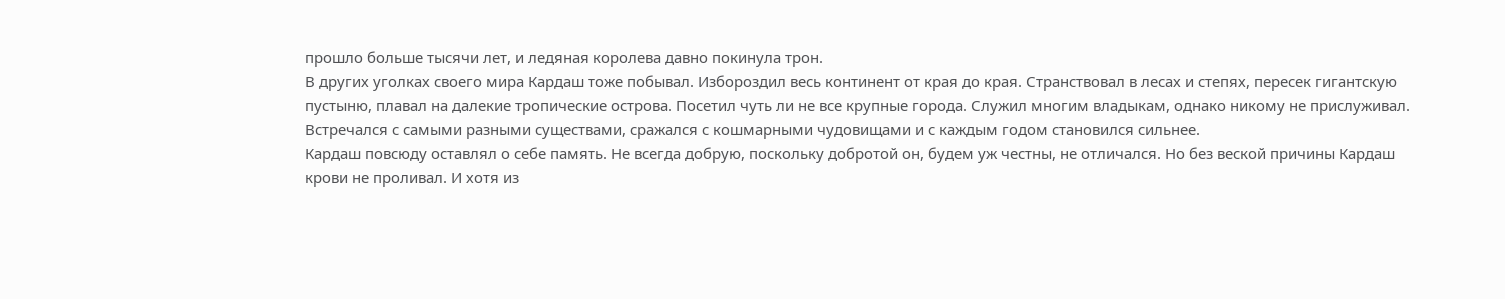прошло больше тысячи лет, и ледяная королева давно покинула трон.
В других уголках своего мира Кардаш тоже побывал. Избороздил весь континент от края до края. Странствовал в лесах и степях, пересек гигантскую пустыню, плавал на далекие тропические острова. Посетил чуть ли не все крупные города. Служил многим владыкам, однако никому не прислуживал. Встречался с самыми разными существами, сражался с кошмарными чудовищами и с каждым годом становился сильнее.
Кардаш повсюду оставлял о себе память. Не всегда добрую, поскольку добротой он, будем уж честны, не отличался. Но без веской причины Кардаш крови не проливал. И хотя из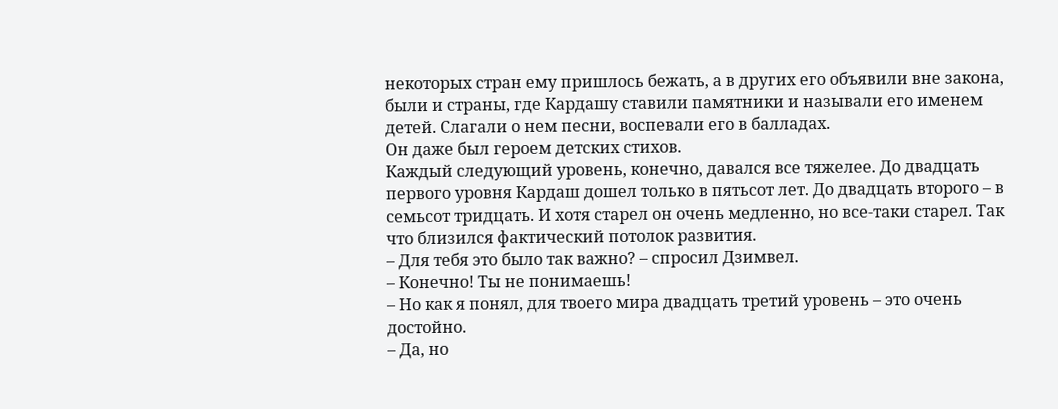некоторых стран ему пришлось бежать, а в других его объявили вне закона, были и страны, где Кардашу ставили памятники и называли его именем детей. Слагали о нем песни, воспевали его в балладах.
Он даже был героем детских стихов.
Каждый следующий уровень, конечно, давался все тяжелее. До двадцать первого уровня Кардаш дошел только в пятьсот лет. До двадцать второго – в семьсот тридцать. И хотя старел он очень медленно, но все-таки старел. Так что близился фактический потолок развития.
– Для тебя это было так важно? – спросил Дзимвел.
– Конечно! Ты не понимаешь!
– Но как я понял, для твоего мира двадцать третий уровень – это очень достойно.
– Да, но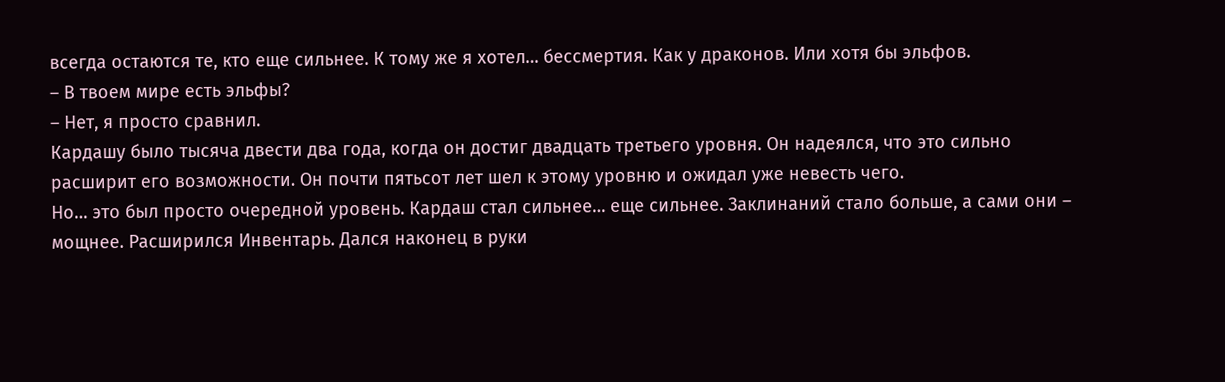всегда остаются те, кто еще сильнее. К тому же я хотел… бессмертия. Как у драконов. Или хотя бы эльфов.
– В твоем мире есть эльфы?
– Нет, я просто сравнил.
Кардашу было тысяча двести два года, когда он достиг двадцать третьего уровня. Он надеялся, что это сильно расширит его возможности. Он почти пятьсот лет шел к этому уровню и ожидал уже невесть чего.
Но… это был просто очередной уровень. Кардаш стал сильнее… еще сильнее. Заклинаний стало больше, а сами они – мощнее. Расширился Инвентарь. Дался наконец в руки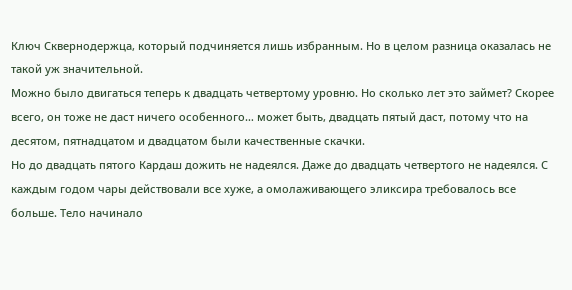Ключ Сквернодержца, который подчиняется лишь избранным. Но в целом разница оказалась не такой уж значительной.
Можно было двигаться теперь к двадцать четвертому уровню. Но сколько лет это займет? Скорее всего, он тоже не даст ничего особенного… может быть, двадцать пятый даст, потому что на десятом, пятнадцатом и двадцатом были качественные скачки.
Но до двадцать пятого Кардаш дожить не надеялся. Даже до двадцать четвертого не надеялся. С каждым годом чары действовали все хуже, а омолаживающего эликсира требовалось все больше. Тело начинало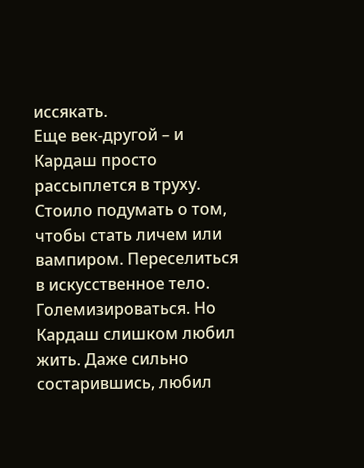иссякать.
Еще век-другой – и Кардаш просто рассыплется в труху.
Стоило подумать о том, чтобы стать личем или вампиром. Переселиться в искусственное тело. Големизироваться. Но Кардаш слишком любил жить. Даже сильно состарившись, любил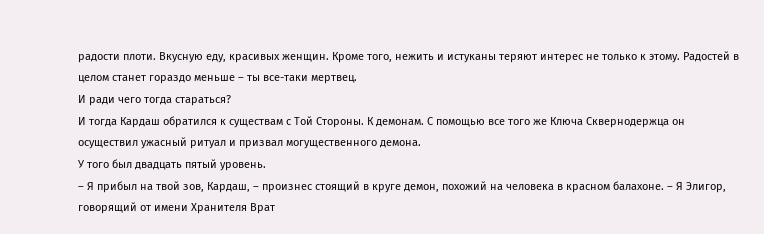радости плоти. Вкусную еду, красивых женщин. Кроме того, нежить и истуканы теряют интерес не только к этому. Радостей в целом станет гораздо меньше – ты все-таки мертвец.
И ради чего тогда стараться?
И тогда Кардаш обратился к существам с Той Стороны. К демонам. С помощью все того же Ключа Сквернодержца он осуществил ужасный ритуал и призвал могущественного демона.
У того был двадцать пятый уровень.
– Я прибыл на твой зов, Кардаш, – произнес стоящий в круге демон, похожий на человека в красном балахоне. – Я Элигор, говорящий от имени Хранителя Врат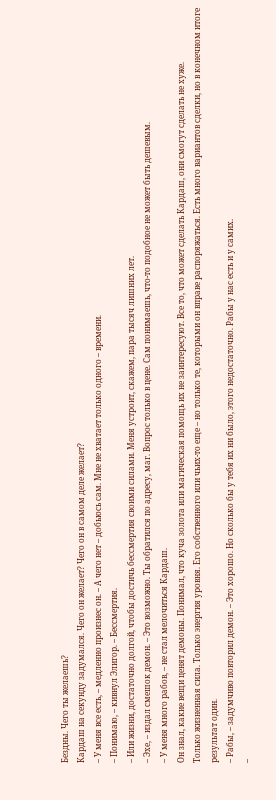Бездны. Чего ты желаешь?
Кардаш на секунду задумался. Чего он желает? Чего он в самом деле желает?
– У меня все есть, – медленно произнес он. – А чего нет – добьюсь сам. Мне не хватает только одного – времени.
– Понимаю, – кивнул Элигор. – Бессмертия.
– Или жизни, достаточно долгой, чтобы достичь бессмертия своими силами. Меня устроит, скажем, пара тысяч лишних лет.
– Эхе, – издал смешок демон. – Это возможно. Ты обратился по адресу, маг. Вопрос только в цене. Сам понимаешь, что-то подобное не может быть дешевым.
– У меня много рабов, – не стал мелочиться Кардаш.
Он знал, какие вещи ценят демоны. Понимал, что куча золота или магическая помощь их не заинтересуют. Все то, что может сделать Кардаш, они смогут сделать не хуже.
Только жизненная сила. Только энергия уровня. Его собственного или чьих-то еще – но только те, которыми он вправе распоряжаться. Есть много вариантов сделки, но в конечном итоге результат один.
– Рабы, – задумчиво повторил демон. – Это хорошо. Но сколько бы у тебя их ни было, этого недостаточно. Рабы у нас есть и у самих.
–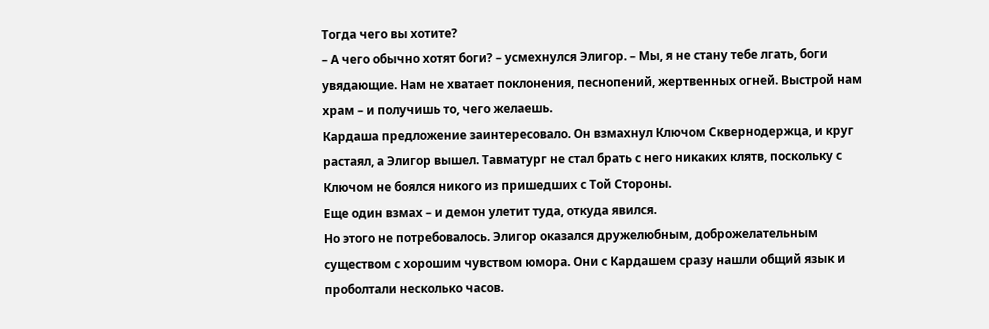Тогда чего вы хотите?
– А чего обычно хотят боги? – усмехнулся Элигор. – Мы, я не стану тебе лгать, боги увядающие. Нам не хватает поклонения, песнопений, жертвенных огней. Выстрой нам храм – и получишь то, чего желаешь.
Кардаша предложение заинтересовало. Он взмахнул Ключом Сквернодержца, и круг растаял, а Элигор вышел. Тавматург не стал брать с него никаких клятв, поскольку с Ключом не боялся никого из пришедших с Той Стороны.
Еще один взмах – и демон улетит туда, откуда явился.
Но этого не потребовалось. Элигор оказался дружелюбным, доброжелательным существом с хорошим чувством юмора. Они с Кардашем сразу нашли общий язык и проболтали несколько часов.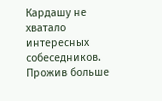Кардашу не хватало интересных собеседников. Прожив больше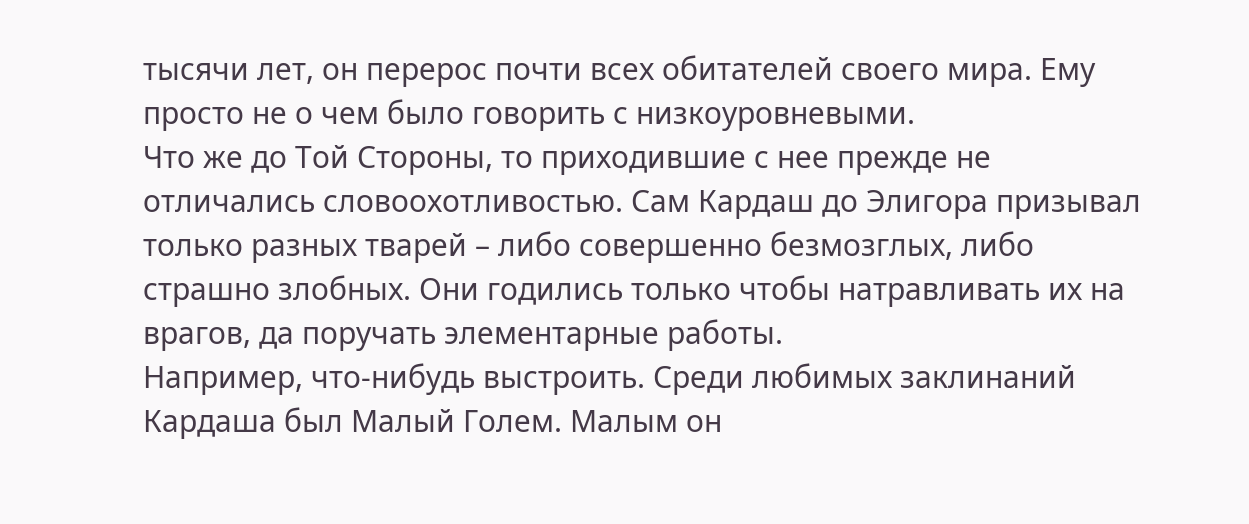тысячи лет, он перерос почти всех обитателей своего мира. Ему просто не о чем было говорить с низкоуровневыми.
Что же до Той Стороны, то приходившие с нее прежде не отличались словоохотливостью. Сам Кардаш до Элигора призывал только разных тварей – либо совершенно безмозглых, либо страшно злобных. Они годились только чтобы натравливать их на врагов, да поручать элементарные работы.
Например, что-нибудь выстроить. Среди любимых заклинаний Кардаша был Малый Голем. Малым он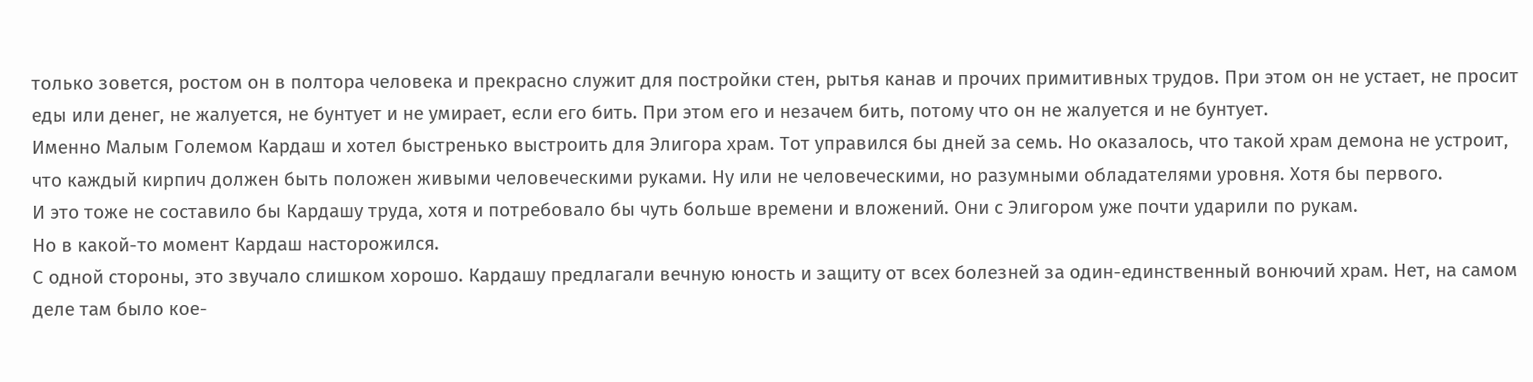только зовется, ростом он в полтора человека и прекрасно служит для постройки стен, рытья канав и прочих примитивных трудов. При этом он не устает, не просит еды или денег, не жалуется, не бунтует и не умирает, если его бить. При этом его и незачем бить, потому что он не жалуется и не бунтует.
Именно Малым Големом Кардаш и хотел быстренько выстроить для Элигора храм. Тот управился бы дней за семь. Но оказалось, что такой храм демона не устроит, что каждый кирпич должен быть положен живыми человеческими руками. Ну или не человеческими, но разумными обладателями уровня. Хотя бы первого.
И это тоже не составило бы Кардашу труда, хотя и потребовало бы чуть больше времени и вложений. Они с Элигором уже почти ударили по рукам.
Но в какой-то момент Кардаш насторожился.
С одной стороны, это звучало слишком хорошо. Кардашу предлагали вечную юность и защиту от всех болезней за один-единственный вонючий храм. Нет, на самом деле там было кое-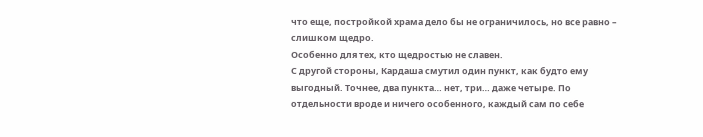что еще, постройкой храма дело бы не ограничилось, но все равно – слишком щедро.
Особенно для тех, кто щедростью не славен.
С другой стороны, Кардаша смутил один пункт, как будто ему выгодный. Точнее, два пункта… нет, три… даже четыре. По отдельности вроде и ничего особенного, каждый сам по себе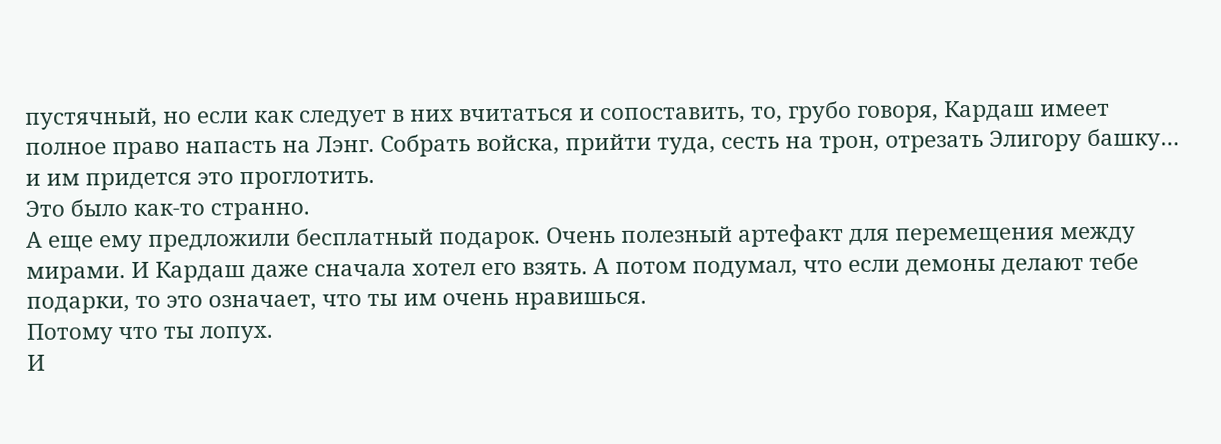пустячный, но если как следует в них вчитаться и сопоставить, то, грубо говоря, Кардаш имеет полное право напасть на Лэнг. Собрать войска, прийти туда, сесть на трон, отрезать Элигору башку… и им придется это проглотить.
Это было как-то странно.
А еще ему предложили бесплатный подарок. Очень полезный артефакт для перемещения между мирами. И Кардаш даже сначала хотел его взять. А потом подумал, что если демоны делают тебе подарки, то это означает, что ты им очень нравишься.
Потому что ты лопух.
И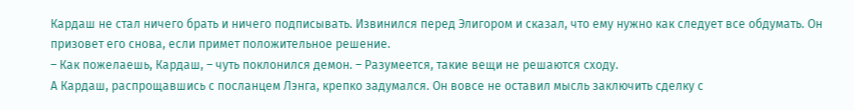Кардаш не стал ничего брать и ничего подписывать. Извинился перед Элигором и сказал, что ему нужно как следует все обдумать. Он призовет его снова, если примет положительное решение.
– Как пожелаешь, Кардаш, – чуть поклонился демон. – Разумеется, такие вещи не решаются сходу.
А Кардаш, распрощавшись с посланцем Лэнга, крепко задумался. Он вовсе не оставил мысль заключить сделку с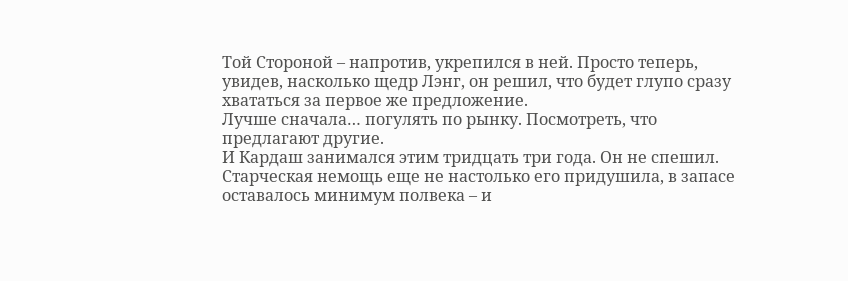Той Стороной – напротив, укрепился в ней. Просто теперь, увидев, насколько щедр Лэнг, он решил, что будет глупо сразу хвататься за первое же предложение.
Лучше сначала… погулять по рынку. Посмотреть, что предлагают другие.
И Кардаш занимался этим тридцать три года. Он не спешил. Старческая немощь еще не настолько его придушила, в запасе оставалось минимум полвека – и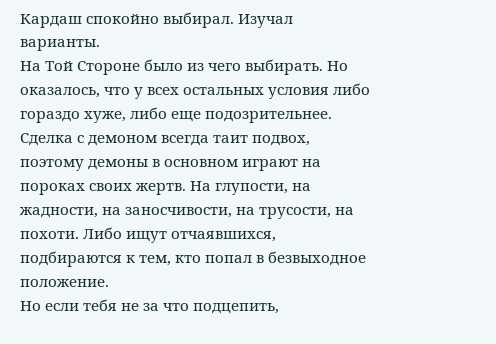Кардаш спокойно выбирал. Изучал варианты.
На Той Стороне было из чего выбирать. Но оказалось, что у всех остальных условия либо гораздо хуже, либо еще подозрительнее.
Сделка с демоном всегда таит подвох, поэтому демоны в основном играют на пороках своих жертв. На глупости, на жадности, на заносчивости, на трусости, на похоти. Либо ищут отчаявшихся, подбираются к тем, кто попал в безвыходное положение.
Но если тебя не за что подцепить,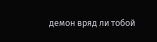демон вряд ли тобой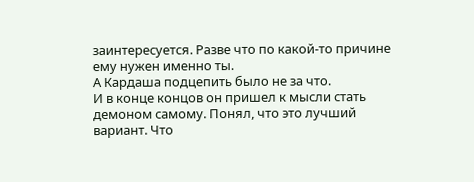заинтересуется. Разве что по какой-то причине ему нужен именно ты.
А Кардаша подцепить было не за что.
И в конце концов он пришел к мысли стать демоном самому. Понял, что это лучший вариант. Что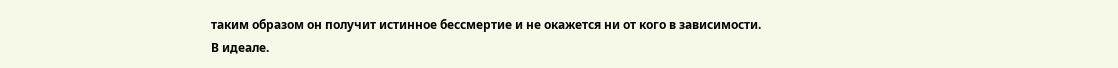таким образом он получит истинное бессмертие и не окажется ни от кого в зависимости.
В идеале.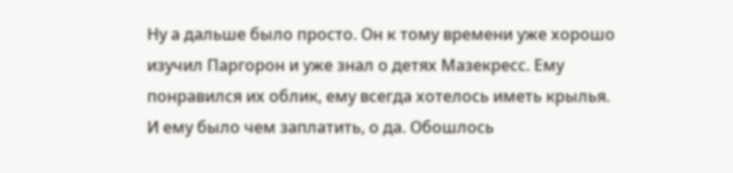Ну а дальше было просто. Он к тому времени уже хорошо изучил Паргорон и уже знал о детях Мазекресс. Ему понравился их облик, ему всегда хотелось иметь крылья. И ему было чем заплатить, о да. Обошлось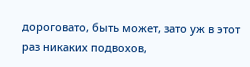дороговато, быть может, зато уж в этот раз никаких подвохов,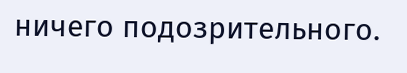ничего подозрительного.